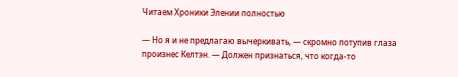Читаем Хроники Элении полностью

— Но я и не предлагаю вычеркивать, — скромно потупив глаза произнес Келтэн. — Должен признаться, что когда-то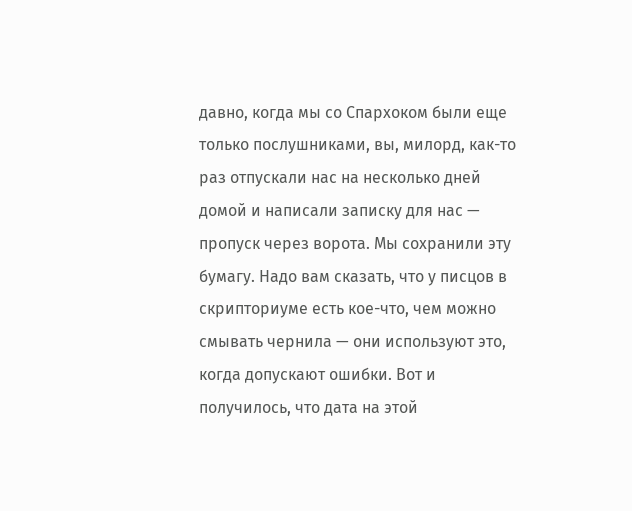давно, когда мы со Спархоком были еще только послушниками, вы, милорд, как-то раз отпускали нас на несколько дней домой и написали записку для нас — пропуск через ворота. Мы сохранили эту бумагу. Надо вам сказать, что у писцов в скрипториуме есть кое-что, чем можно смывать чернила — они используют это, когда допускают ошибки. Вот и получилось, что дата на этой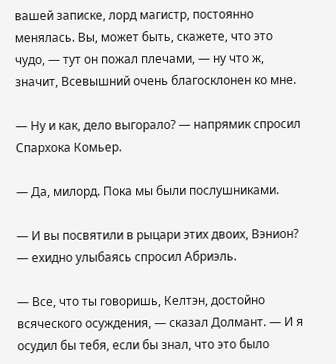вашей записке, лорд магистр, постоянно менялась. Вы, может быть, скажете, что это чудо, — тут он пожал плечами, — ну что ж, значит, Всевышний очень благосклонен ко мне.

— Ну и как, дело выгорало? — напрямик спросил Спархока Комьер.

— Да, милорд. Пока мы были послушниками.

— И вы посвятили в рыцари этих двоих, Вэнион? — ехидно улыбаясь спросил Абриэль.

— Все, что ты говоришь, Келтэн, достойно всяческого осуждения, — сказал Долмант. — И я осудил бы тебя, если бы знал, что это было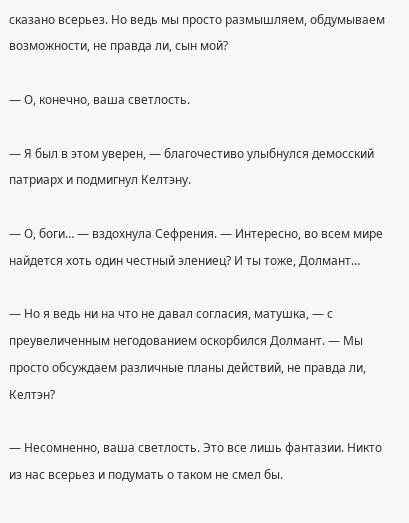сказано всерьез. Но ведь мы просто размышляем, обдумываем возможности, не правда ли, сын мой?

— О, конечно, ваша светлость.

— Я был в этом уверен, — благочестиво улыбнулся демосский патриарх и подмигнул Келтэну.

— О, боги… — вздохнула Сефрения. — Интересно, во всем мире найдется хоть один честный элениец? И ты тоже, Долмант…

— Но я ведь ни на что не давал согласия, матушка, — с преувеличенным негодованием оскорбился Долмант. — Мы просто обсуждаем различные планы действий, не правда ли, Келтэн?

— Несомненно, ваша светлость. Это все лишь фантазии. Никто из нас всерьез и подумать о таком не смел бы.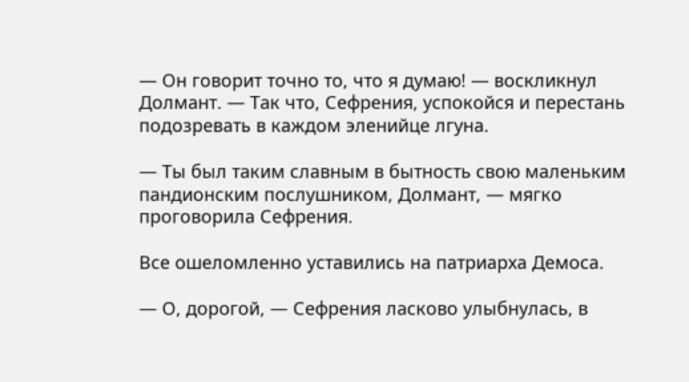— Он говорит точно то, что я думаю! — воскликнул Долмант. — Так что, Сефрения, успокойся и перестань подозревать в каждом эленийце лгуна.

— Ты был таким славным в бытность свою маленьким пандионским послушником, Долмант, — мягко проговорила Сефрения.

Все ошеломленно уставились на патриарха Демоса.

— О, дорогой, — Сефрения ласково улыбнулась, в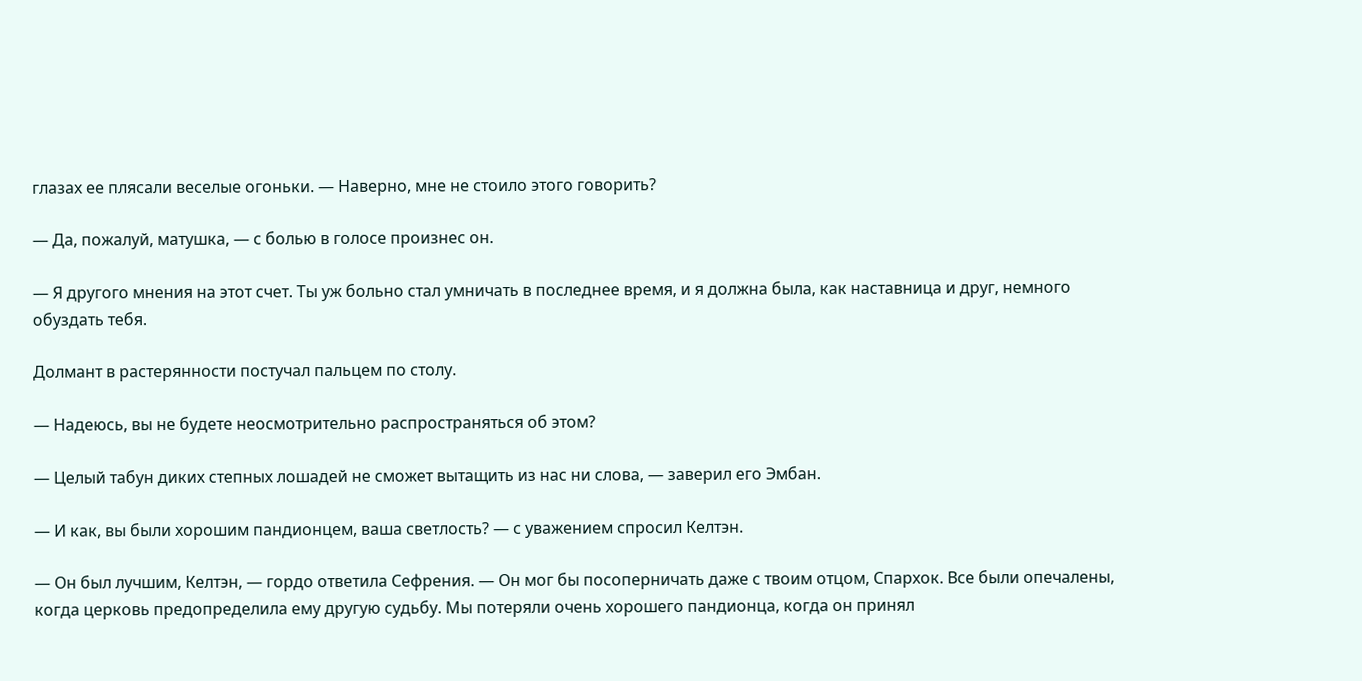глазах ее плясали веселые огоньки. — Наверно, мне не стоило этого говорить?

— Да, пожалуй, матушка, — с болью в голосе произнес он.

— Я другого мнения на этот счет. Ты уж больно стал умничать в последнее время, и я должна была, как наставница и друг, немного обуздать тебя.

Долмант в растерянности постучал пальцем по столу.

— Надеюсь, вы не будете неосмотрительно распространяться об этом?

— Целый табун диких степных лошадей не сможет вытащить из нас ни слова, — заверил его Эмбан.

— И как, вы были хорошим пандионцем, ваша светлость? — с уважением спросил Келтэн.

— Он был лучшим, Келтэн, — гордо ответила Сефрения. — Он мог бы посоперничать даже с твоим отцом, Спархок. Все были опечалены, когда церковь предопределила ему другую судьбу. Мы потеряли очень хорошего пандионца, когда он принял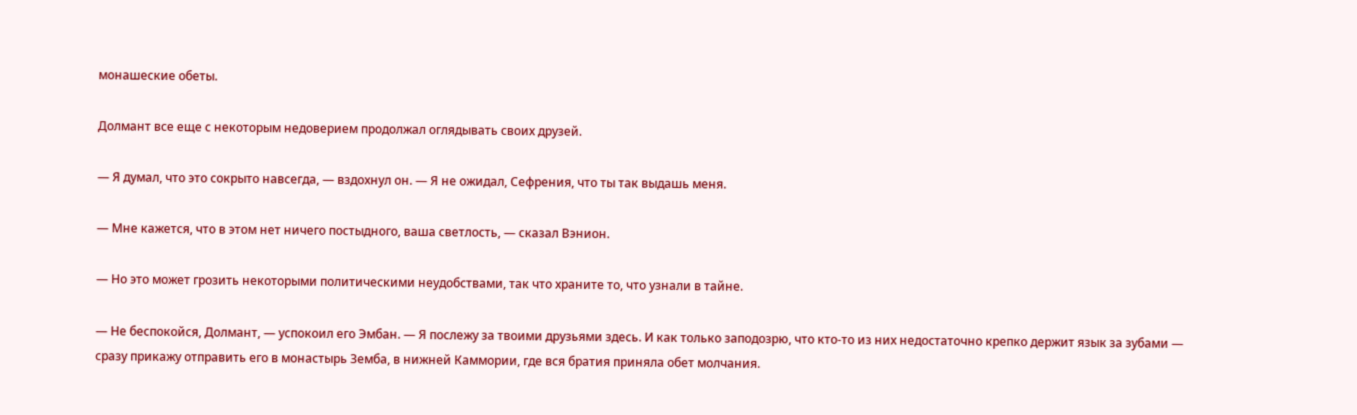монашеские обеты.

Долмант все еще с некоторым недоверием продолжал оглядывать своих друзей.

— Я думал, что это сокрыто навсегда, — вздохнул он. — Я не ожидал, Сефрения, что ты так выдашь меня.

— Мне кажется, что в этом нет ничего постыдного, ваша светлость, — сказал Вэнион.

— Но это может грозить некоторыми политическими неудобствами, так что храните то, что узнали в тайне.

— Не беспокойся, Долмант, — успокоил его Эмбан. — Я послежу за твоими друзьями здесь. И как только заподозрю, что кто-то из них недостаточно крепко держит язык за зубами — сразу прикажу отправить его в монастырь Земба, в нижней Каммории, где вся братия приняла обет молчания.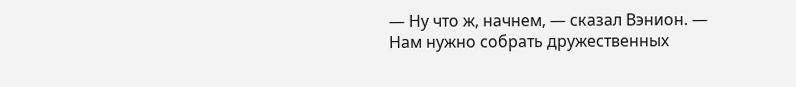— Ну что ж, начнем, — сказал Вэнион. — Нам нужно собрать дружественных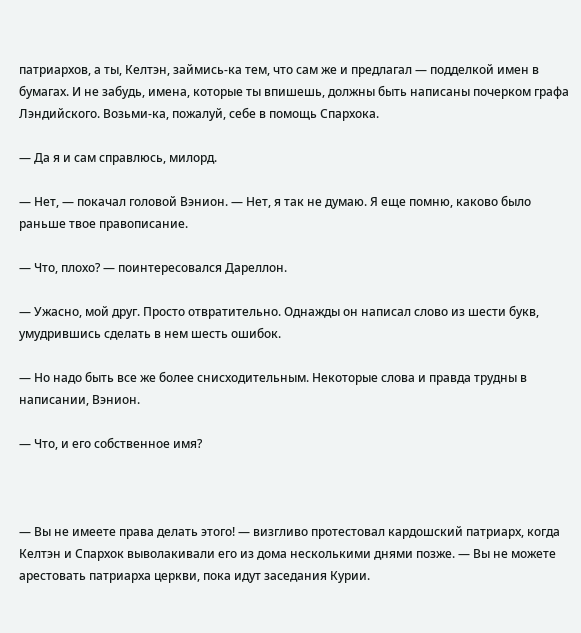патриархов, а ты, Келтэн, займись-ка тем, что сам же и предлагал — подделкой имен в бумагах. И не забудь, имена, которые ты впишешь, должны быть написаны почерком графа Лэндийского. Возьми-ка, пожалуй, себе в помощь Спархока.

— Да я и сам справлюсь, милорд.

— Нет, — покачал головой Вэнион. — Нет, я так не думаю. Я еще помню, каково было раньше твое правописание.

— Что, плохо? — поинтересовался Дареллон.

— Ужасно, мой друг. Просто отвратительно. Однажды он написал слово из шести букв, умудрившись сделать в нем шесть ошибок.

— Но надо быть все же более снисходительным. Некоторые слова и правда трудны в написании, Вэнион.

— Что, и его собственное имя?



— Вы не имеете права делать этого! — визгливо протестовал кардошский патриарх, когда Келтэн и Спархок выволакивали его из дома несколькими днями позже. — Вы не можете арестовать патриарха церкви, пока идут заседания Курии.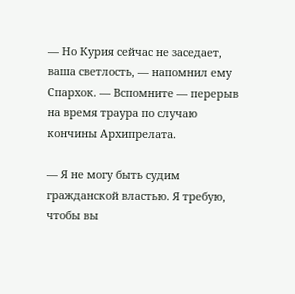— Но Курия сейчас не заседает, ваша светлость, — напомнил ему Спархок. — Вспомните — перерыв на время траура по случаю кончины Архипрелата.

— Я не могу быть судим гражданской властью. Я требую, чтобы вы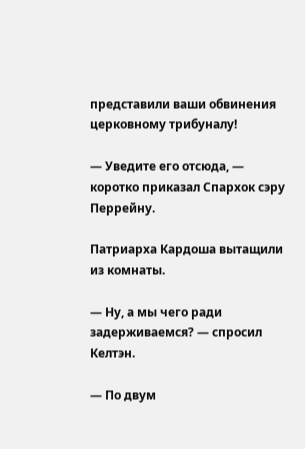представили ваши обвинения церковному трибуналу!

— Уведите его отсюда, — коротко приказал Спархок сэру Перрейну.

Патриарха Кардоша вытащили из комнаты.

— Ну, а мы чего ради задерживаемся? — спросил Келтэн.

— По двум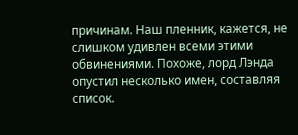причинам. Наш пленник, кажется, не слишком удивлен всеми этими обвинениями. Похоже, лорд Лэнда опустил несколько имен, составляя список.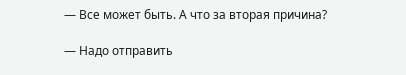— Все может быть. А что за вторая причина?

— Надо отправить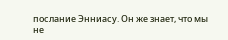послание Энниасу. Он же знает, что мы не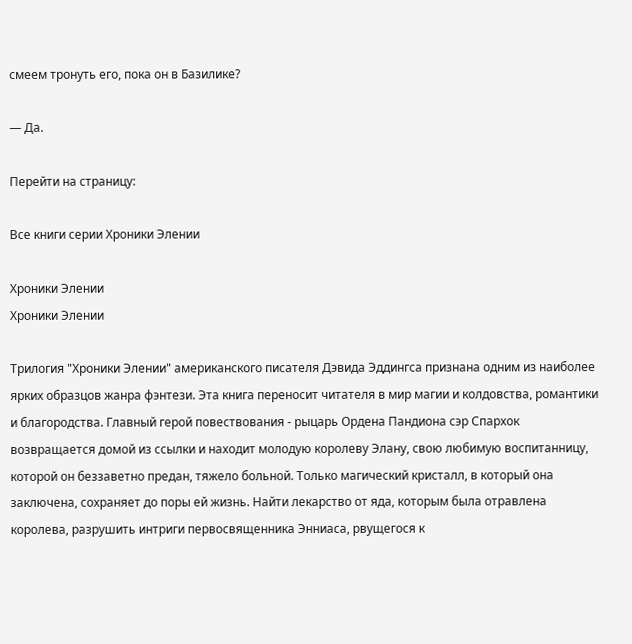смеем тронуть его, пока он в Базилике?

— Да.

Перейти на страницу:

Все книги серии Хроники Элении

Хроники Элении
Хроники Элении

Трилогия "Хроники Элении" американского писателя Дэвида Эддингса признана одним из наиболее ярких образцов жанра фэнтези. Эта книга переносит читателя в мир магии и колдовства, романтики и благородства. Главный герой повествования - рыцарь Ордена Пандиона сэр Спархок возвращается домой из ссылки и находит молодую королеву Элану, свою любимую воспитанницу, которой он беззаветно предан, тяжело больной. Только магический кристалл, в который она заключена, сохраняет до поры ей жизнь. Найти лекарство от яда, которым была отравлена королева, разрушить интриги первосвященника Энниаса, рвущегося к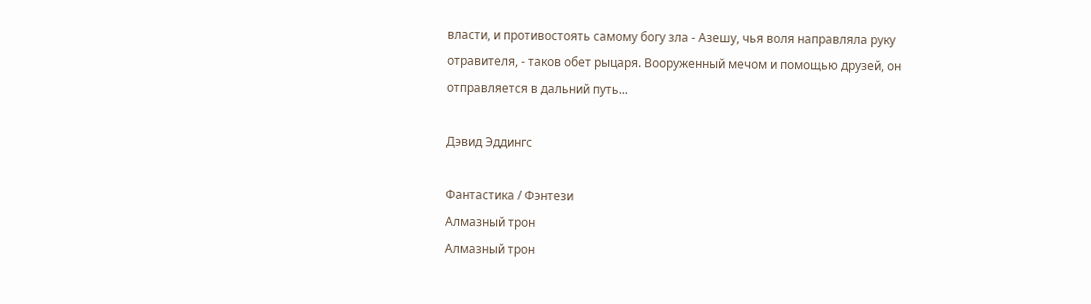власти, и противостоять самому богу зла - Азешу, чья воля направляла руку отравителя, - таков обет рыцаря. Вооруженный мечом и помощью друзей, он отправляется в дальний путь...

Дэвид Эддингс

Фантастика / Фэнтези
Алмазный трон
Алмазный трон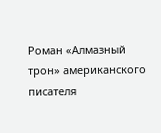Роман «Алмазный трон» американского писателя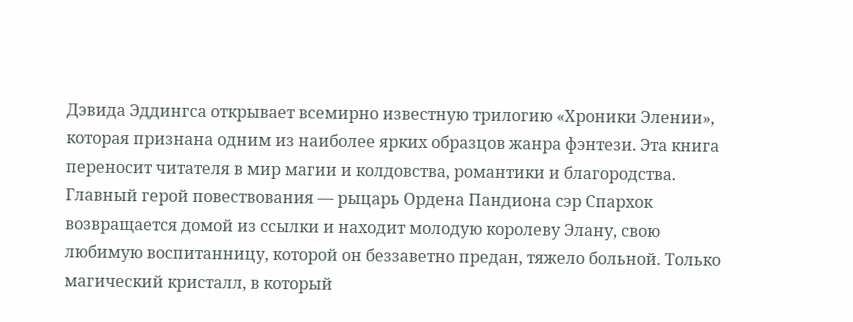Дэвида Эддингса открывает всемирно известную трилогию «Хроники Элении», которая признана одним из наиболее ярких образцов жанра фэнтези. Эта книга переносит читателя в мир магии и колдовства, романтики и благородства. Главный герой повествования — рыцарь Ордена Пандиона сэр Спархок возвращается домой из ссылки и находит молодую королеву Элану, свою любимую воспитанницу, которой он беззаветно предан, тяжело больной. Только магический кристалл, в который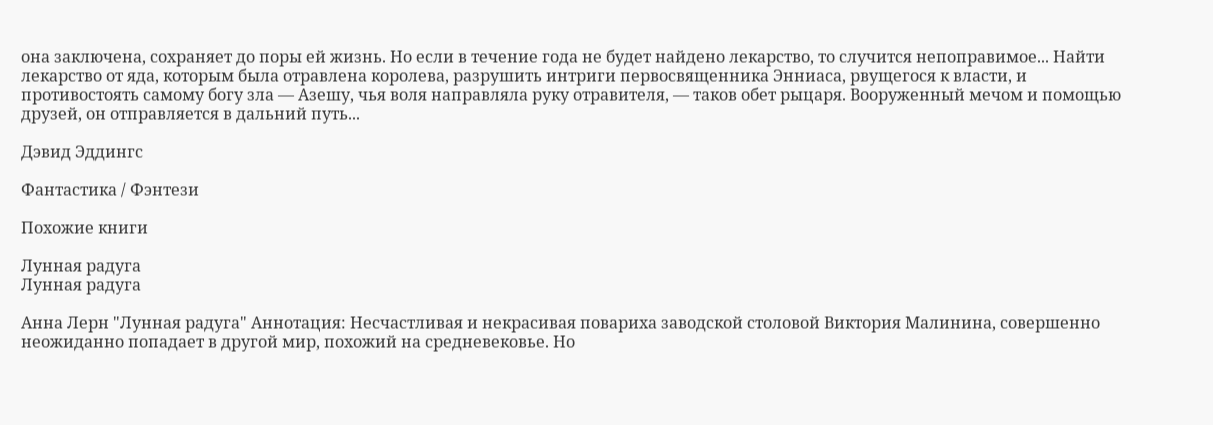она заключена, сохраняет до поры ей жизнь. Но если в течение года не будет найдено лекарство, то случится непоправимое... Найти лекарство от яда, которым была отравлена королева, разрушить интриги первосвященника Энниаса, рвущегося к власти, и противостоять самому богу зла — Азешу, чья воля направляла руку отравителя, — таков обет рыцаря. Вооруженный мечом и помощью друзей, он отправляется в дальний путь...

Дэвид Эддингс

Фантастика / Фэнтези

Похожие книги

Лунная радуга
Лунная радуга

Анна Лерн "Лунная радуга" Аннотация: Несчастливая и некрасивая повариха заводской столовой Виктория Малинина, совершенно неожиданно попадает в другой мир, похожий на средневековье. Но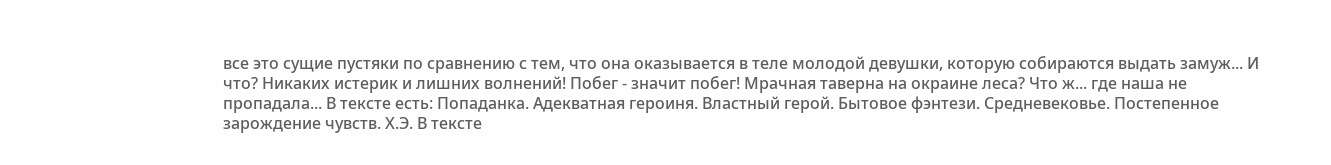все это сущие пустяки по сравнению с тем, что она оказывается в теле молодой девушки, которую собираются выдать замуж... И что? Никаких истерик и лишних волнений! Побег - значит побег! Мрачная таверна на окраине леса? Что ж... где наша не пропадала... В тексте есть: Попаданка. Адекватная героиня. Властный герой. Бытовое фэнтези. Средневековье. Постепенное зарождение чувств. Х.Э. В тексте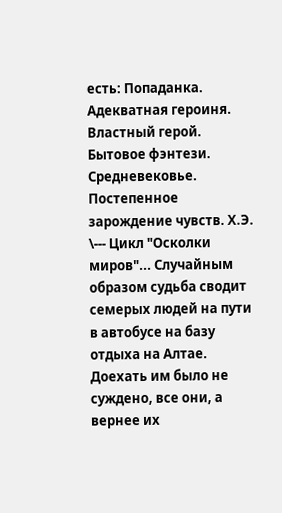есть: Попаданка. Адекватная героиня. Властный герой. Бытовое фэнтези. Средневековье. Постепенное зарождение чувств. Х.Э. \--- Цикл "Осколки миров"... Случайным образом судьба сводит семерых людей на пути в автобусе на базу отдыха на Алтае. Доехать им было не суждено, все они, а вернее их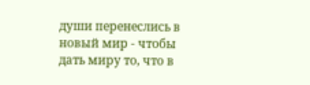души перенеслись в новый мир - чтобы дать миру то, что в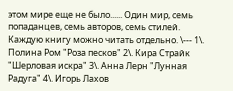этом мире еще не было...... Один мир, семь попаданцев, семь авторов, семь стилей. Каждую книгу можно читать отдельно. \--- 1\. Полина Ром "Роза песков" 2\. Кира Страйк "Шерловая искра" 3\. Анна Лерн "Лунная Радуга" 4\. Игорь Лахов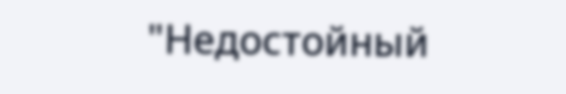"Недостойный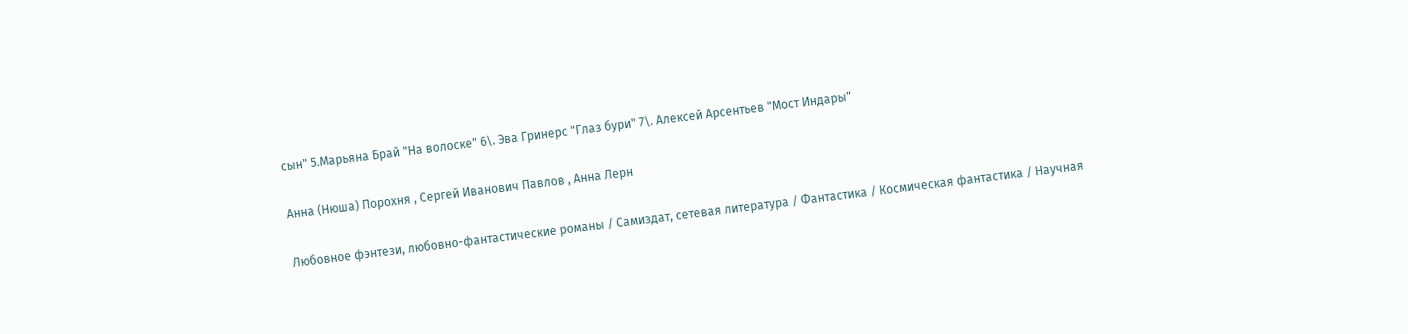сын" 5.Марьяна Брай "На волоске" 6\. Эва Гринерс "Глаз бури" 7\. Алексей Арсентьев "Мост Индары"

Анна (Нюша) Порохня , Сергей Иванович Павлов , Анна Лерн

Любовное фэнтези, любовно-фантастические романы / Самиздат, сетевая литература / Фантастика / Космическая фантастика / Научная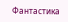Фантастика